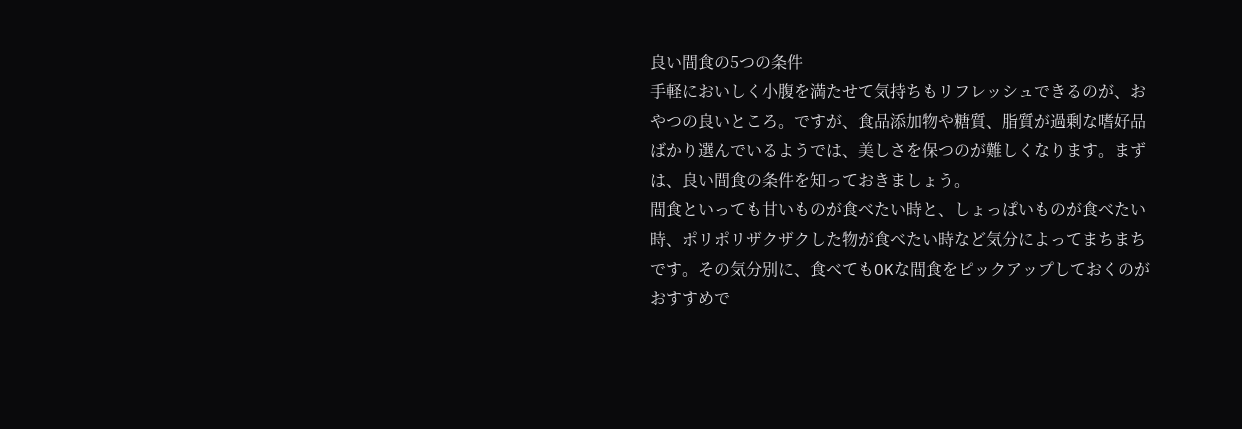良い間食の5つの条件
手軽においしく小腹を満たせて気持ちもリフレッシュできるのが、おやつの良いところ。ですが、食品添加物や糖質、脂質が過剰な嗜好品ばかり選んでいるようでは、美しさを保つのが難しくなります。まずは、良い間食の条件を知っておきましょう。
間食といっても甘いものが食べたい時と、しょっぱいものが食べたい時、ポリポリザクザクした物が食べたい時など気分によってまちまちです。その気分別に、食べてもOKな間食をピックアップしておくのがおすすめで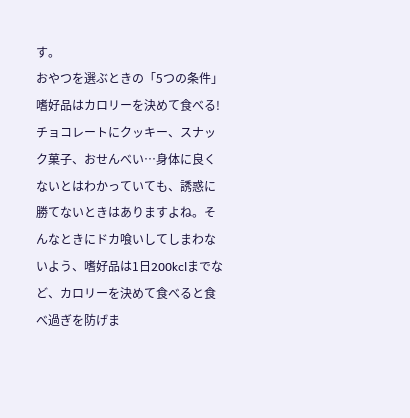す。
おやつを選ぶときの「5つの条件」
嗜好品はカロリーを決めて食べる!
チョコレートにクッキー、スナック菓子、おせんべい…身体に良くないとはわかっていても、誘惑に勝てないときはありますよね。そんなときにドカ喰いしてしまわないよう、嗜好品は1日200kclまでなど、カロリーを決めて食べると食べ過ぎを防げま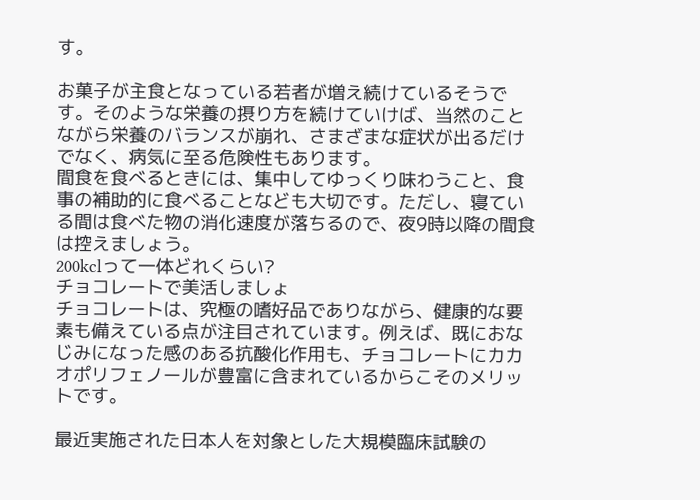す。

お菓子が主食となっている若者が増え続けているそうです。そのような栄養の摂り方を続けていけば、当然のことながら栄養のバランスが崩れ、さまざまな症状が出るだけでなく、病気に至る危険性もあります。
間食を食べるときには、集中してゆっくり味わうこと、食事の補助的に食べることなども大切です。ただし、寝ている間は食べた物の消化速度が落ちるので、夜9時以降の間食は控えましょう。
200kclって一体どれくらい?
チョコレートで美活しましょ
チョコレートは、究極の嗜好品でありながら、健康的な要素も備えている点が注目されています。例えば、既におなじみになった感のある抗酸化作用も、チョコレートにカカオポリフェノールが豊富に含まれているからこそのメリットです。

最近実施された日本人を対象とした大規模臨床試験の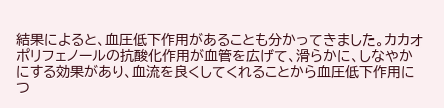結果によると、血圧低下作用があることも分かってきました。カカオポリフェノールの抗酸化作用が血管を広げて、滑らかに、しなやかにする効果があり、血流を良くしてくれることから血圧低下作用につ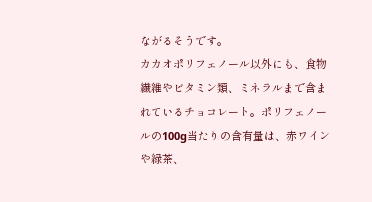ながるそうです。
カカオポリフェノール以外にも、食物繊維やビタミン類、ミネラルまで含まれているチョコレート。ポリフェノールの100g当たりの含有量は、赤ワインや緑茶、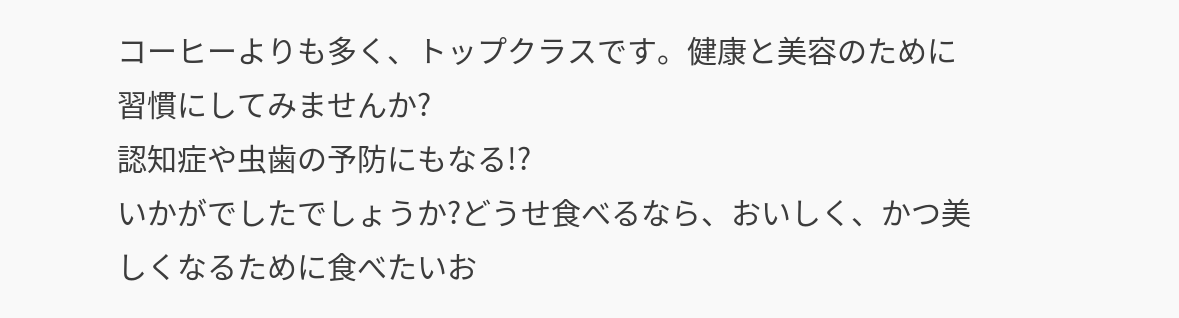コーヒーよりも多く、トップクラスです。健康と美容のために習慣にしてみませんか?
認知症や虫歯の予防にもなる!?
いかがでしたでしょうか?どうせ食べるなら、おいしく、かつ美しくなるために食べたいお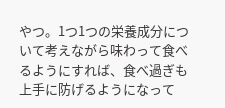やつ。1つ1つの栄養成分について考えながら味わって食べるようにすれば、食べ過ぎも上手に防げるようになって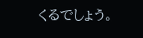くるでしょう。